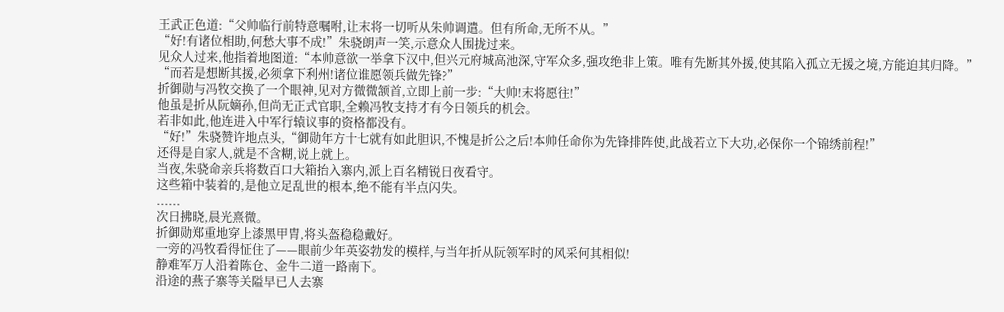王武正色道:“父帅临行前特意嘱咐,让末将一切听从朱帅调遣。但有所命,无所不从。”
“好!有诸位相助,何愁大事不成!”朱骁朗声一笑,示意众人围拢过来。
见众人过来,他指着地图道:“本帅意欲一举拿下汉中,但兴元府城高池深,守军众多,强攻绝非上策。唯有先断其外援,使其陷入孤立无援之境,方能迫其归降。”
“而若是想断其援,必须拿下利州!诸位谁愿领兵做先锋?”
折御勋与冯牧交换了一个眼神,见对方微微颔首,立即上前一步:“大帅!末将愿往!”
他虽是折从阮嫡孙,但尚无正式官职,全赖冯牧支持才有今日领兵的机会。
若非如此,他连进入中军行辕议事的资格都没有。
“好!”朱骁赞许地点头,“御勋年方十七就有如此胆识,不愧是折公之后!本帅任命你为先锋排阵使,此战若立下大功,必保你一个锦绣前程!”
还得是自家人,就是不含糊,说上就上。
当夜,朱骁命亲兵将数百口大箱抬入寨内,派上百名精锐日夜看守。
这些箱中装着的,是他立足乱世的根本,绝不能有半点闪失。
......
次日拂晓,晨光熹微。
折御勋郑重地穿上漆黑甲胄,将头盔稳稳戴好。
一旁的冯牧看得怔住了——眼前少年英姿勃发的模样,与当年折从阮领军时的风采何其相似!
静难军万人沿着陈仓、金牛二道一路南下。
沿途的燕子寨等关隘早已人去寨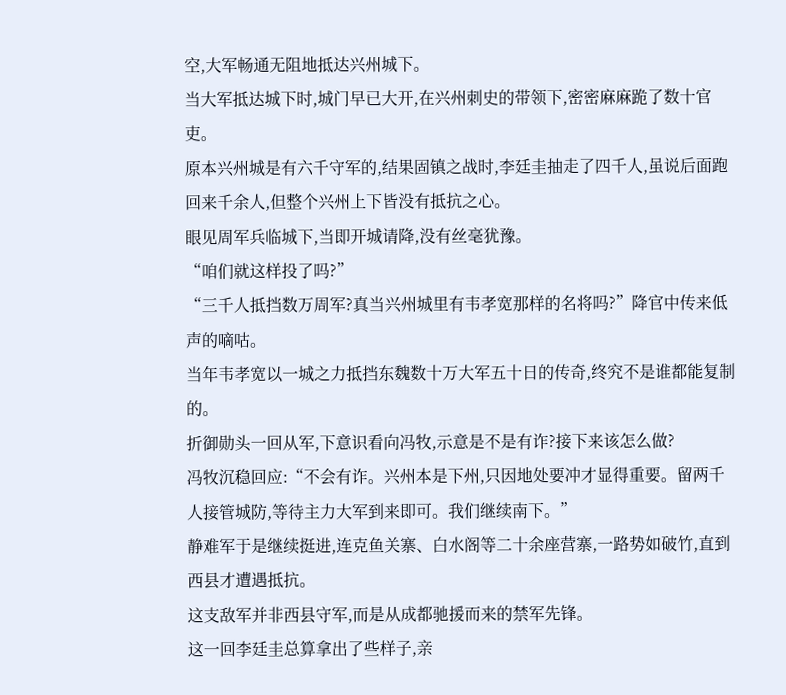空,大军畅通无阻地抵达兴州城下。
当大军抵达城下时,城门早已大开,在兴州刺史的带领下,密密麻麻跪了数十官吏。
原本兴州城是有六千守军的,结果固镇之战时,李廷圭抽走了四千人,虽说后面跑回来千余人,但整个兴州上下皆没有抵抗之心。
眼见周军兵临城下,当即开城请降,没有丝毫犹豫。
“咱们就这样投了吗?”
“三千人抵挡数万周军?真当兴州城里有韦孝宽那样的名将吗?”降官中传来低声的嘀咕。
当年韦孝宽以一城之力抵挡东魏数十万大军五十日的传奇,终究不是谁都能复制的。
折御勋头一回从军,下意识看向冯牧,示意是不是有诈?接下来该怎么做?
冯牧沉稳回应:“不会有诈。兴州本是下州,只因地处要冲才显得重要。留两千人接管城防,等待主力大军到来即可。我们继续南下。”
静难军于是继续挺进,连克鱼关寨、白水阁等二十余座营寨,一路势如破竹,直到西县才遭遇抵抗。
这支敌军并非西县守军,而是从成都驰援而来的禁军先锋。
这一回李廷圭总算拿出了些样子,亲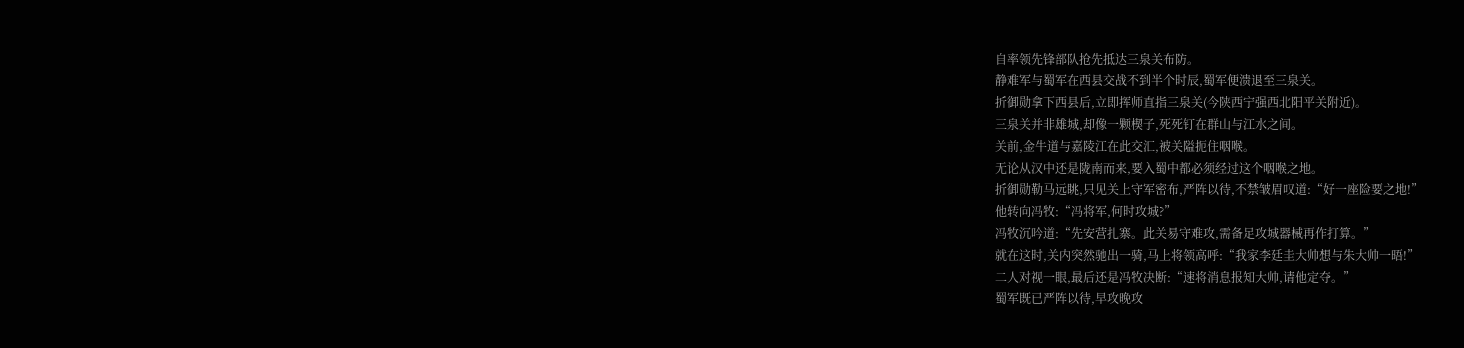自率领先锋部队抢先抵达三泉关布防。
静难军与蜀军在西县交战不到半个时辰,蜀军便溃退至三泉关。
折御勋拿下西县后,立即挥师直指三泉关(今陕西宁强西北阳平关附近)。
三泉关并非雄城,却像一颗楔子,死死钉在群山与江水之间。
关前,金牛道与嘉陵江在此交汇,被关隘扼住咽喉。
无论从汉中还是陇南而来,要入蜀中都必须经过这个咽喉之地。
折御勋勒马远眺,只见关上守军密布,严阵以待,不禁皱眉叹道:“好一座险要之地!”
他转向冯牧:“冯将军,何时攻城?”
冯牧沉吟道:“先安营扎寨。此关易守难攻,需备足攻城器械再作打算。”
就在这时,关内突然驰出一骑,马上将领高呼:“我家李廷圭大帅想与朱大帅一晤!”
二人对视一眼,最后还是冯牧决断:“速将消息报知大帅,请他定夺。”
蜀军既已严阵以待,早攻晚攻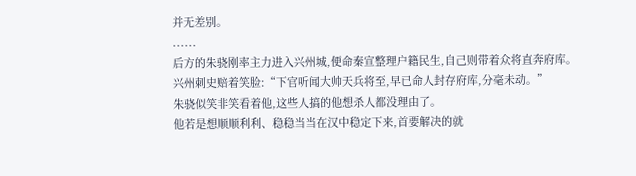并无差别。
......
后方的朱骁刚率主力进入兴州城,便命秦宣整理户籍民生,自己则带着众将直奔府库。
兴州刺史赔着笑脸:“下官听闻大帅天兵将至,早已命人封存府库,分毫未动。”
朱骁似笑非笑看着他,这些人搞的他想杀人都没理由了。
他若是想顺顺利利、稳稳当当在汉中稳定下来,首要解决的就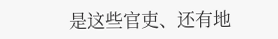是这些官吏、还有地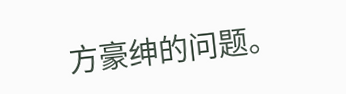方豪绅的问题。